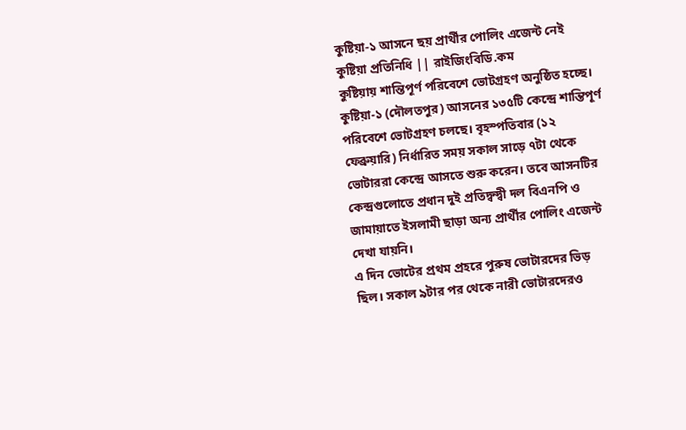কুষ্টিয়া-১ আসনে ছয় প্রার্থীর পোলিং এজেন্ট নেই
কুষ্টিয়া প্রতিনিধি || রাইজিংবিডি.কম
কুষ্টিয়ায় শান্তিপূর্ণ পরিবেশে ভোটগ্রহণ অনুষ্ঠিত হচ্ছে।
কুষ্টিয়া-১ (দৌলতপুর) আসনের ১৩৫টি কেন্দ্রে শান্তিপূর্ণ পরিবেশে ভোটগ্রহণ চলছে। বৃহস্পতিবার (১২ ফেব্রুয়ারি) নির্ধারিত সময় সকাল সাড়ে ৭টা থেকে ভোটাররা কেন্দ্রে আসতে শুরু করেন। তবে আসনটির কেন্দ্রগুলোতে প্রধান দুই প্রতিদ্বন্দ্বী দল বিএনপি ও জামায়াতে ইসলামী ছাড়া অন্য প্রার্থীর পোলিং এজেন্ট দেখা যায়নি।
এ দিন ভোটের প্রথম প্রহরে পুরুষ ভোটারদের ভিড় ছিল। সকাল ৯টার পর থেকে নারী ভোটারদেরও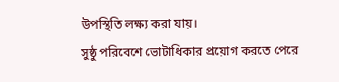উপস্থিতি লক্ষ্য করা যায়।
সুষ্ঠু পরিবেশে ভোটাধিকার প্রয়োগ করতে পেরে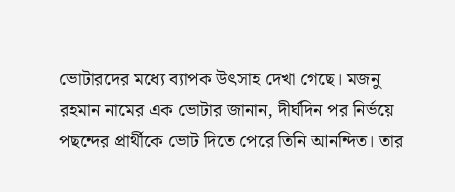ভোটারদের মধ্যে ব্যাপক উৎসাহ দেখা গেছে। মজনু রহমান নামের এক ভোটার জানান, দীর্ঘদিন পর নির্ভয়ে পছন্দের প্রার্থীকে ভোট দিতে পেরে তিনি আনন্দিত। তার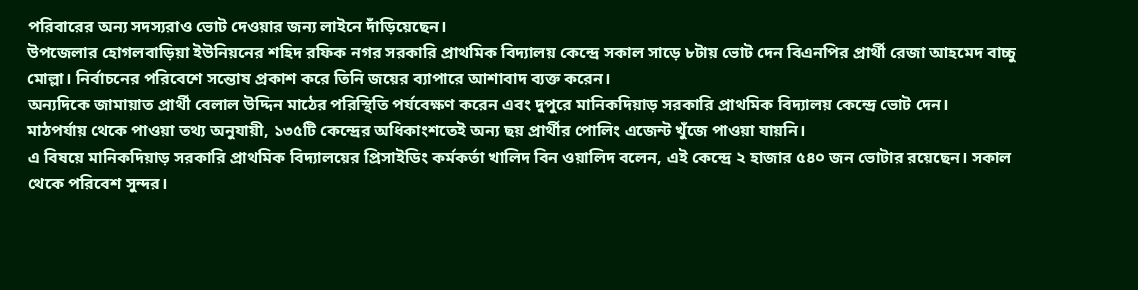পরিবারের অন্য সদস্যরাও ভোট দেওয়ার জন্য লাইনে দাঁড়িয়েছেন।
উপজেলার হোগলবাড়িয়া ইউনিয়নের শহিদ রফিক নগর সরকারি প্রাথমিক বিদ্যালয় কেন্দ্রে সকাল সাড়ে ৮টায় ভোট দেন বিএনপির প্রার্থী রেজা আহমেদ বাচ্চু মোল্লা। নির্বাচনের পরিবেশে সন্তোষ প্রকাশ করে তিনি জয়ের ব্যাপারে আশাবাদ ব্যক্ত করেন।
অন্যদিকে জামায়াত প্রার্থী বেলাল উদ্দিন মাঠের পরিস্থিতি পর্যবেক্ষণ করেন এবং দুপুরে মানিকদিয়াড় সরকারি প্রাথমিক বিদ্যালয় কেন্দ্রে ভোট দেন।
মাঠপর্যায় থেকে পাওয়া তথ্য অনুযায়ী, ১৩৫টি কেন্দ্রের অধিকাংশতেই অন্য ছয় প্রার্থীর পোলিং এজেন্ট খুঁজে পাওয়া যায়নি।
এ বিষয়ে মানিকদিয়াড় সরকারি প্রাথমিক বিদ্যালয়ের প্রিসাইডিং কর্মকর্তা খালিদ বিন ওয়ালিদ বলেন, এই কেন্দ্রে ২ হাজার ৫৪০ জন ভোটার রয়েছেন। সকাল থেকে পরিবেশ সুন্দর।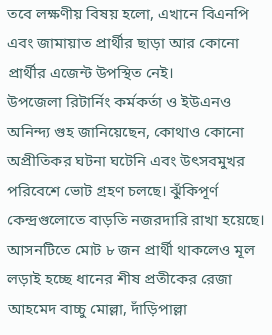তবে লক্ষণীয় বিষয় হলো, এখানে বিএনপি এবং জামায়াত প্রার্থীর ছাড়া আর কোনো প্রার্থীর এজেন্ট উপস্থিত নেই।
উপজেলা রিটার্নিং কর্মকর্তা ও ইউএনও অনিন্দ্য গুহ জানিয়েছেন, কোথাও কোনো অপ্রীতিকর ঘটনা ঘটেনি এবং উৎসবমুখর পরিবেশে ভোট গ্রহণ চলছে। ঝুঁকিপূর্ণ কেন্দ্রগুলোতে বাড়তি নজরদারি রাখা হয়েছে।
আসনটিতে মোট ৮ জন প্রার্থী থাকলেও মূল লড়াই হচ্ছে ধানের শীষ প্রতীকের রেজা আহমেদ বাচ্চু মোল্লা, দাঁড়িপাল্লা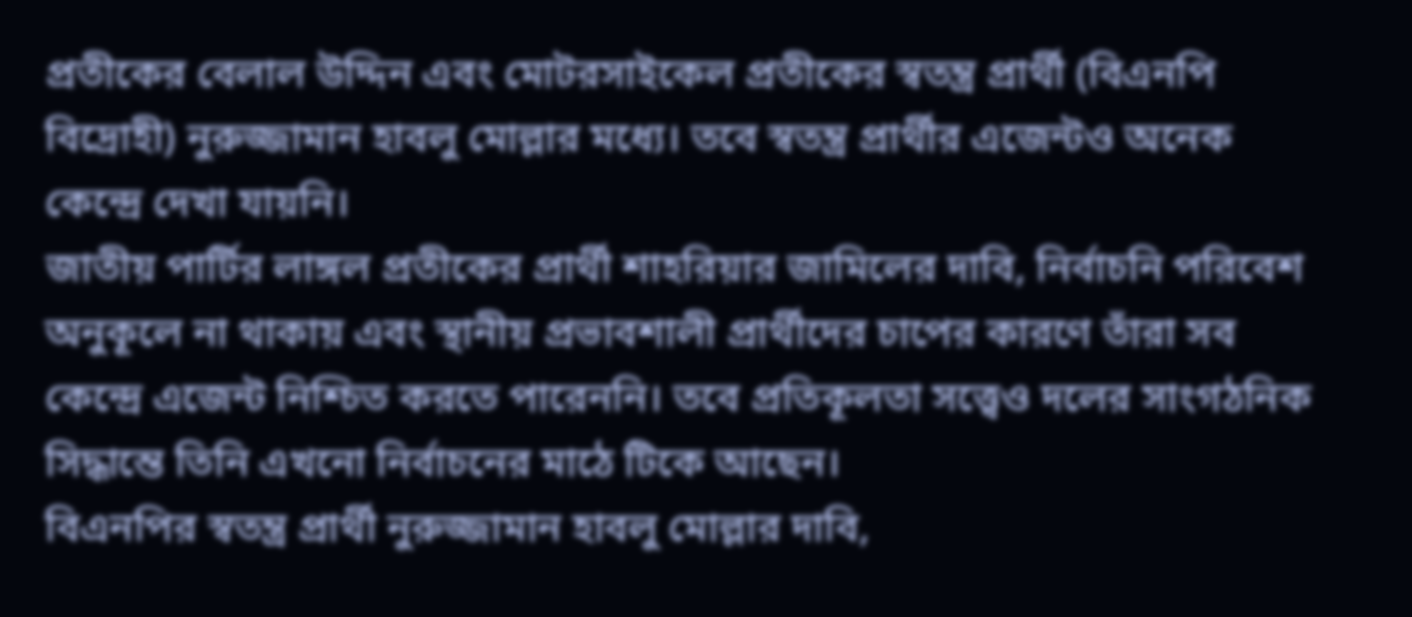প্রতীকের বেলাল উদ্দিন এবং মোটরসাইকেল প্রতীকের স্বতন্ত্র প্রার্থী (বিএনপি বিদ্রোহী) নুরুজ্জামান হাবলু মোল্লার মধ্যে। তবে স্বতন্ত্র প্রার্থীর এজেন্টও অনেক কেন্দ্রে দেখা যায়নি।
জাতীয় পার্টির লাঙ্গল প্রতীকের প্রার্থী শাহরিয়ার জামিলের দাবি, নির্বাচনি পরিবেশ অনুকূলে না থাকায় এবং স্থানীয় প্রভাবশালী প্রার্থীদের চাপের কারণে তাঁরা সব কেন্দ্রে এজেন্ট নিশ্চিত করতে পারেননি। তবে প্রতিকূলতা সত্ত্বেও দলের সাংগঠনিক সিদ্ধান্তে তিনি এখনো নির্বাচনের মাঠে টিকে আছেন।
বিএনপির স্বতন্ত্র প্রার্থী নুরুজ্জামান হাবলু মোল্লার দাবি,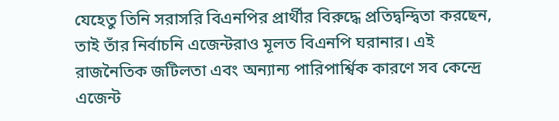যেহেতু তিনি সরাসরি বিএনপির প্রার্থীর বিরুদ্ধে প্রতিদ্বন্দ্বিতা করছেন, তাই তাঁর নির্বাচনি এজেন্টরাও মূলত বিএনপি ঘরানার। এই রাজনৈতিক জটিলতা এবং অন্যান্য পারিপার্শ্বিক কারণে সব কেন্দ্রে এজেন্ট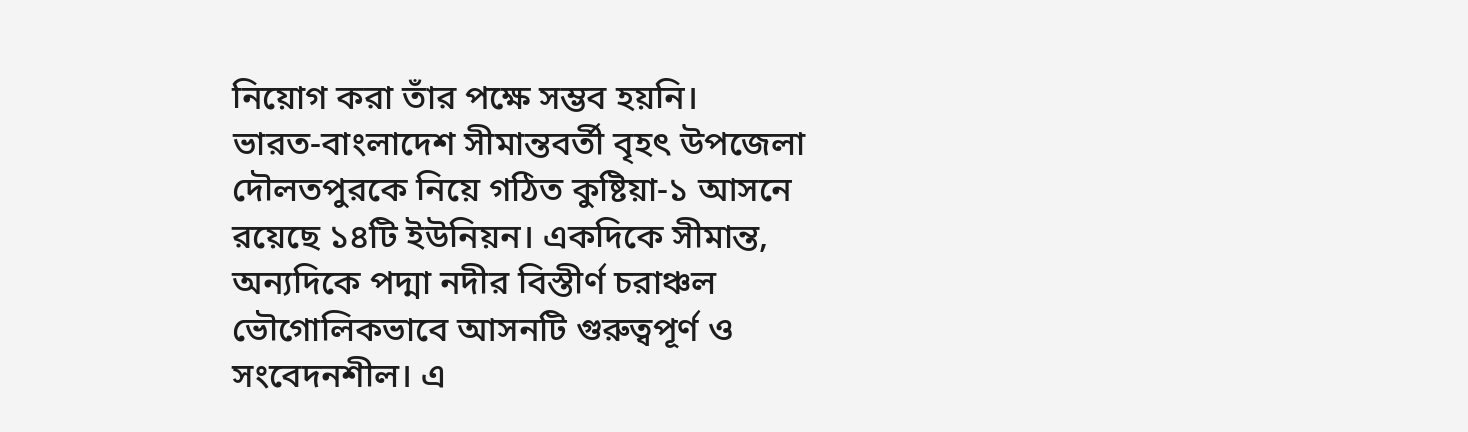নিয়োগ করা তাঁর পক্ষে সম্ভব হয়নি।
ভারত-বাংলাদেশ সীমান্তবর্তী বৃহৎ উপজেলা দৌলতপুরকে নিয়ে গঠিত কুষ্টিয়া-১ আসনে রয়েছে ১৪টি ইউনিয়ন। একদিকে সীমান্ত, অন্যদিকে পদ্মা নদীর বিস্তীর্ণ চরাঞ্চল ভৌগোলিকভাবে আসনটি গুরুত্বপূর্ণ ও সংবেদনশীল। এ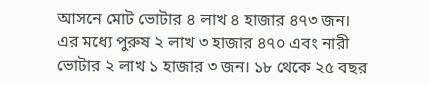আসনে মোট ভোটার ৪ লাখ ৪ হাজার ৪৭৩ জন। এর মধ্যে পুরুষ ২ লাখ ৩ হাজার ৪৭০ এবং নারী ভোটার ২ লাখ ১ হাজার ৩ জন। ১৮ থেকে ২৫ বছর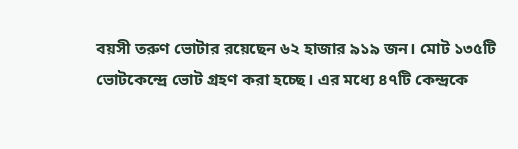বয়সী তরুণ ভোটার রয়েছেন ৬২ হাজার ৯১৯ জন। মোট ১৩৫টি ভোটকেন্দ্রে ভোট গ্রহণ করা হচ্ছে। এর মধ্যে ৪৭টি কেন্দ্রকে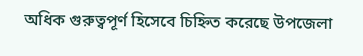অধিক গুরুত্বপূর্ণ হিসেবে চিহ্নিত করেছে উপজেলা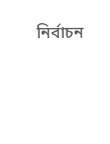নির্বাচন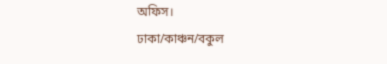অফিস।
ঢাকা/কাঞ্চন/বকুল